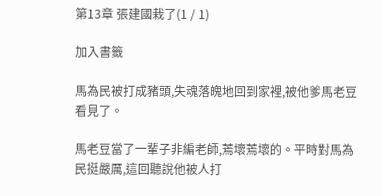第13章 張建國栽了(1 / 1)

加入書籤

馬為民被打成豬頭,失魂落魄地回到家裡,被他爹馬老豆看見了。

馬老豆當了一輩子非編老師,蔫壞蔫壞的。平時對馬為民挺嚴厲,這回聽說他被人打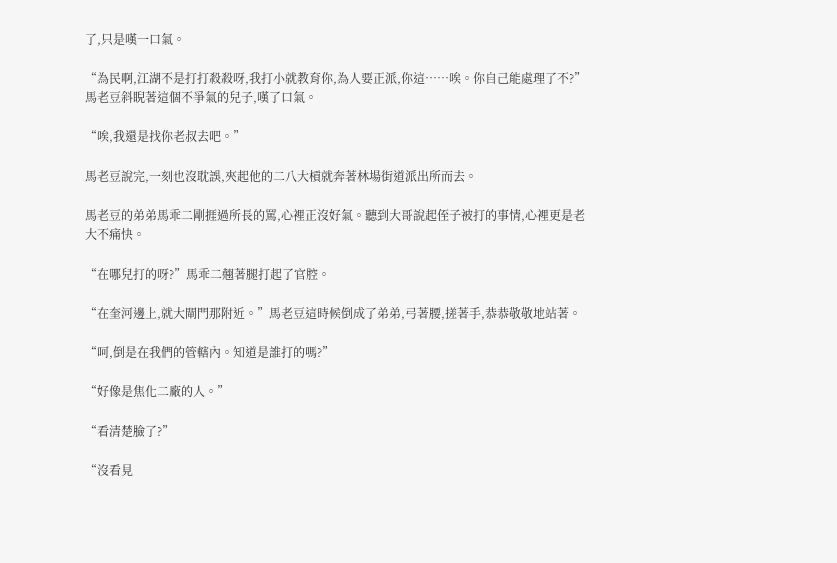了,只是嘆一口氣。

“為民啊,江湖不是打打殺殺呀,我打小就教育你,為人要正派,你這……唉。你自己能處理了不?”馬老豆斜睨著這個不爭氣的兒子,嘆了口氣。

“唉,我還是找你老叔去吧。”

馬老豆說完,一刻也沒耽誤,夾起他的二八大槓就奔著林場街道派出所而去。

馬老豆的弟弟馬乖二剛捱過所長的罵,心裡正沒好氣。聽到大哥說起侄子被打的事情,心裡更是老大不痛快。

“在哪兒打的呀?”馬乖二翹著腿打起了官腔。

“在奎河邊上,就大閘門那附近。”馬老豆這時候倒成了弟弟,弓著腰,搓著手,恭恭敬敬地站著。

“呵,倒是在我們的管轄內。知道是誰打的嗎?”

“好像是焦化二廠的人。”

“看清楚臉了?”

“沒看見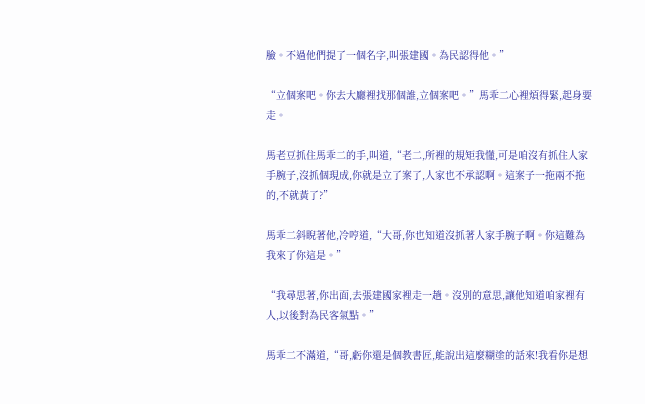臉。不過他們提了一個名字,叫張建國。為民認得他。”

“立個案吧。你去大廳裡找那個誰,立個案吧。”馬乖二心裡煩得緊,起身要走。

馬老豆抓住馬乖二的手,叫道,“老二,所裡的規矩我懂,可是咱沒有抓住人家手腕子,沒抓個現成,你就是立了案了,人家也不承認啊。這案子一拖兩不拖的,不就黃了?”

馬乖二斜睨著他,冷哼道,“大哥,你也知道沒抓著人家手腕子啊。你這難為我來了你這是。”

“我尋思著,你出面,去張建國家裡走一趟。沒別的意思,讓他知道咱家裡有人,以後對為民客氣點。”

馬乖二不滿道,“哥,虧你還是個教書匠,能說出這麼糊塗的話來!我看你是想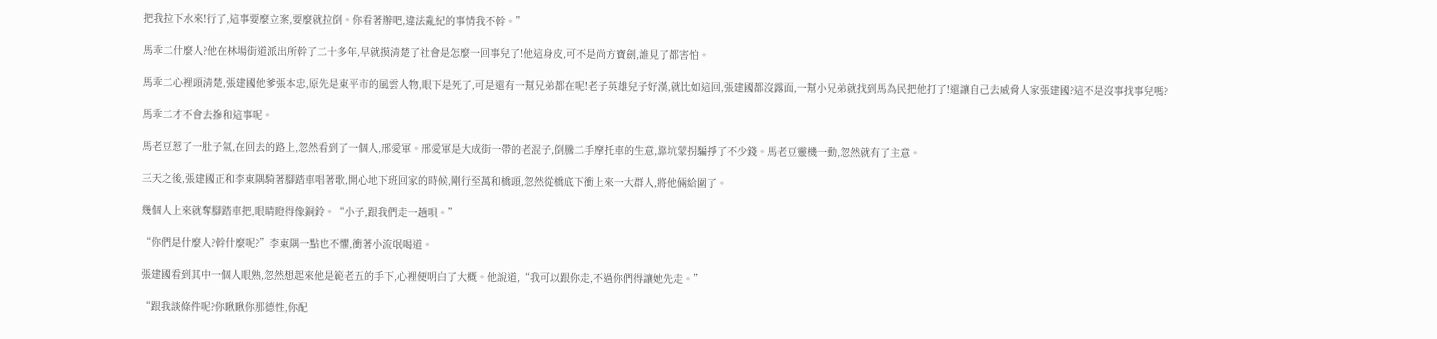把我拉下水來!行了,這事要麼立案,要麼就拉倒。你看著辦吧,違法亂紀的事情我不幹。”

馬乖二什麼人?他在林場街道派出所幹了二十多年,早就摸清楚了社會是怎麼一回事兒了!他這身皮,可不是尚方寶劍,誰見了都害怕。

馬乖二心裡頭清楚,張建國他爹張本忠,原先是東平市的風雲人物,眼下是死了,可是還有一幫兄弟都在呢!老子英雄兒子好漢,就比如這回,張建國都沒露面,一幫小兄弟就找到馬為民把他打了!還讓自己去威脅人家張建國?這不是沒事找事兒嗎?

馬乖二才不會去摻和這事呢。

馬老豆惹了一肚子氣,在回去的路上,忽然看到了一個人,邢愛軍。邢愛軍是大成街一帶的老混子,倒騰二手摩托車的生意,靠坑蒙拐騙掙了不少錢。馬老豆靈機一動,忽然就有了主意。

三天之後,張建國正和李東隅騎著腳踏車唱著歌,開心地下班回家的時候,剛行至萬和橋頭,忽然從橋底下衝上來一大群人,將他倆給圍了。

幾個人上來就奪腳踏車把,眼睛瞪得像銅鈴。“小子,跟我們走一趟唄。”

“你們是什麼人?幹什麼呢?”李東隅一點也不懼,衝著小流氓喝道。

張建國看到其中一個人眼熟,忽然想起來他是範老五的手下,心裡便明白了大概。他說道,“我可以跟你走,不過你們得讓她先走。”

“跟我談條件呢?你瞅瞅你那德性,你配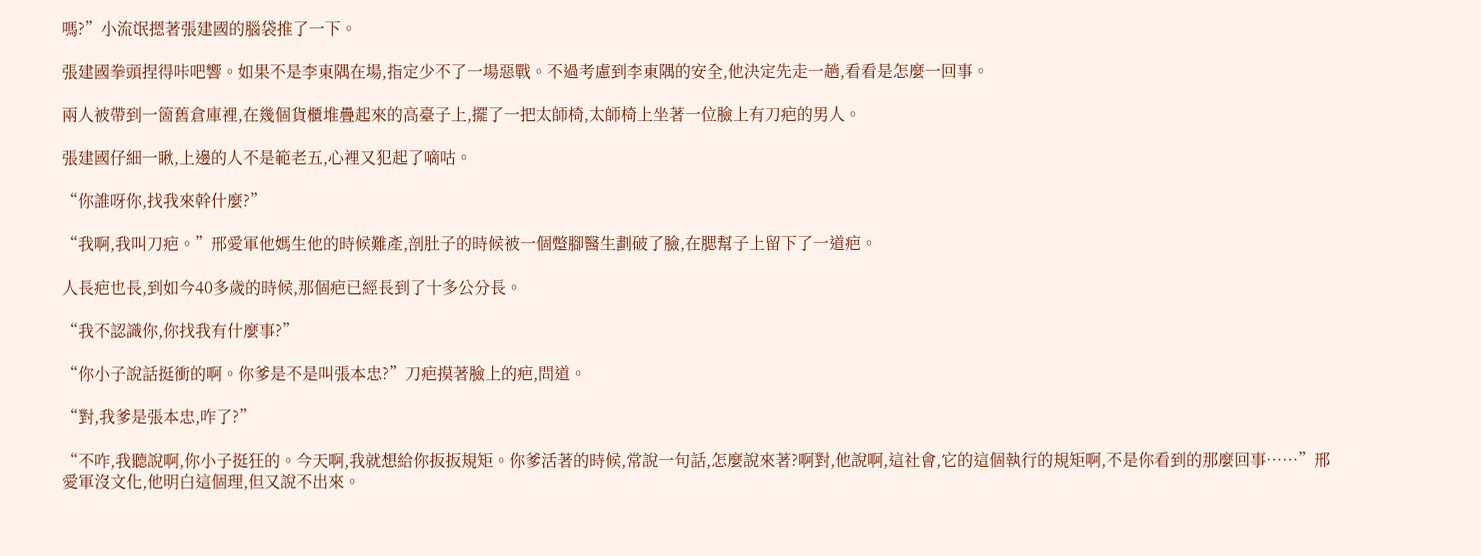嗎?”小流氓摁著張建國的腦袋推了一下。

張建國拳頭捏得咔吧響。如果不是李東隅在場,指定少不了一場惡戰。不過考慮到李東隅的安全,他決定先走一趟,看看是怎麼一回事。

兩人被帶到一箇舊倉庫裡,在幾個貨櫃堆疊起來的高臺子上,擺了一把太師椅,太師椅上坐著一位臉上有刀疤的男人。

張建國仔細一瞅,上邊的人不是範老五,心裡又犯起了嘀咕。

“你誰呀你,找我來幹什麼?”

“我啊,我叫刀疤。”邢愛軍他媽生他的時候難產,剖肚子的時候被一個蹩腳醫生劃破了臉,在腮幫子上留下了一道疤。

人長疤也長,到如今40多歲的時候,那個疤已經長到了十多公分長。

“我不認識你,你找我有什麼事?”

“你小子說話挺衝的啊。你爹是不是叫張本忠?”刀疤摸著臉上的疤,問道。

“對,我爹是張本忠,咋了?”

“不咋,我聽說啊,你小子挺狂的。今天啊,我就想給你扳扳規矩。你爹活著的時候,常說一句話,怎麼說來著?啊對,他說啊,這社會,它的這個執行的規矩啊,不是你看到的那麼回事……”邢愛軍沒文化,他明白這個理,但又說不出來。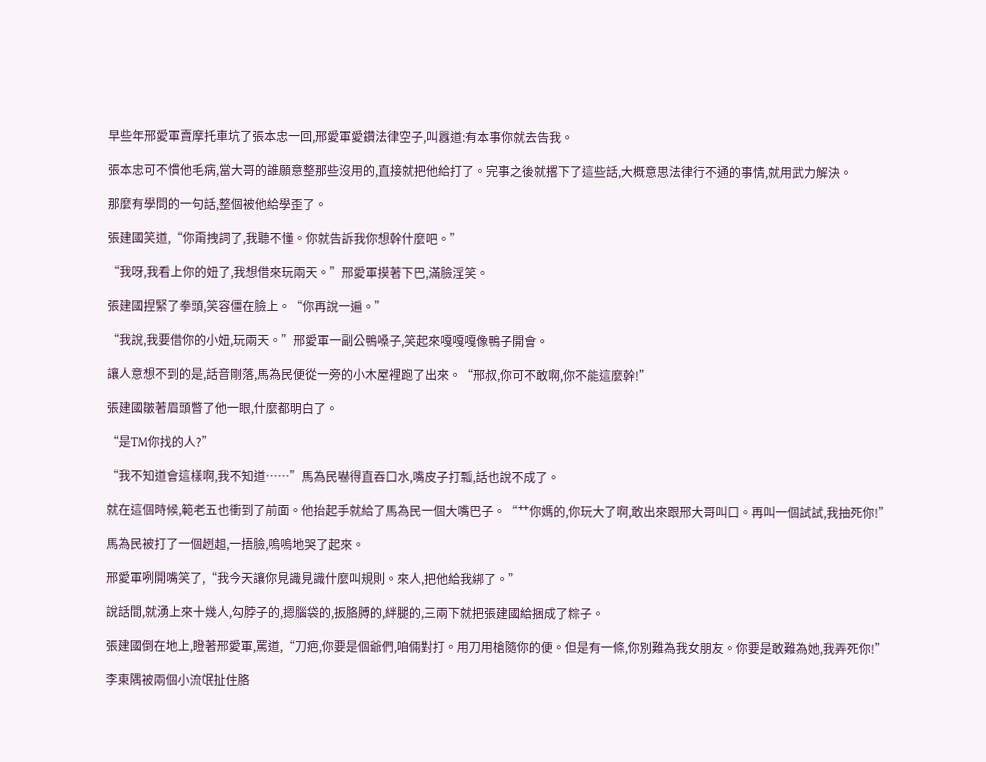早些年邢愛軍賣摩托車坑了張本忠一回,邢愛軍愛鑽法律空子,叫囂道:有本事你就去告我。

張本忠可不慣他毛病,當大哥的誰願意整那些沒用的,直接就把他給打了。完事之後就撂下了這些話,大概意思法律行不通的事情,就用武力解決。

那麼有學問的一句話,整個被他給學歪了。

張建國笑道,“你甭拽詞了,我聽不懂。你就告訴我你想幹什麼吧。”

“我呀,我看上你的妞了,我想借來玩兩天。”邢愛軍摸著下巴,滿臉淫笑。

張建國捏緊了拳頭,笑容僵在臉上。“你再說一遍。”

“我說,我要借你的小妞,玩兩天。”邢愛軍一副公鴨嗓子,笑起來嘎嘎嘎像鴨子開會。

讓人意想不到的是,話音剛落,馬為民便從一旁的小木屋裡跑了出來。“邢叔,你可不敢啊,你不能這麼幹!”

張建國皺著眉頭瞥了他一眼,什麼都明白了。

“是TM你找的人?”

“我不知道會這樣啊,我不知道……”馬為民嚇得直吞口水,嘴皮子打瓢,話也說不成了。

就在這個時候,範老五也衝到了前面。他抬起手就給了馬為民一個大嘴巴子。“艹你媽的,你玩大了啊,敢出來跟邢大哥叫口。再叫一個試試,我抽死你!”

馬為民被打了一個趔趄,一捂臉,嗚嗚地哭了起來。

邢愛軍咧開嘴笑了,“我今天讓你見識見識什麼叫規則。來人,把他給我綁了。”

說話間,就湧上來十幾人,勾脖子的,摁腦袋的,扳胳膊的,絆腿的,三兩下就把張建國給捆成了粽子。

張建國倒在地上,瞪著邢愛軍,罵道,“刀疤,你要是個爺們,咱倆對打。用刀用槍隨你的便。但是有一條,你別難為我女朋友。你要是敢難為她,我弄死你!”

李東隅被兩個小流氓扯住胳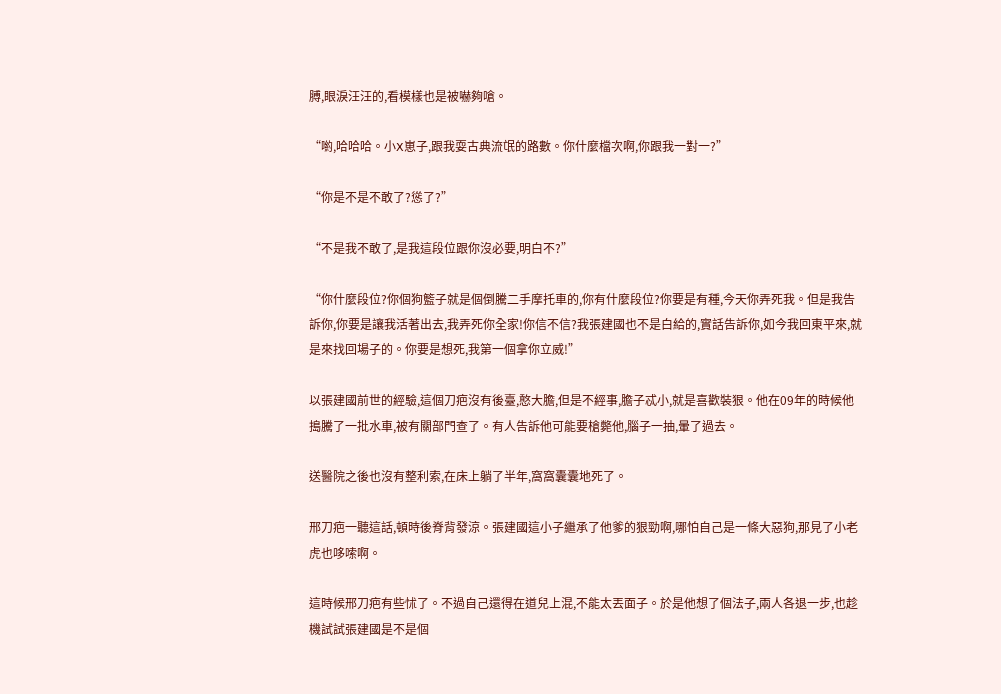膊,眼淚汪汪的,看模樣也是被嚇夠嗆。

“喲,哈哈哈。小X崽子,跟我耍古典流氓的路數。你什麼檔次啊,你跟我一對一?”

“你是不是不敢了?慫了?”

“不是我不敢了,是我這段位跟你沒必要,明白不?”

“你什麼段位?你個狗籃子就是個倒騰二手摩托車的,你有什麼段位?你要是有種,今天你弄死我。但是我告訴你,你要是讓我活著出去,我弄死你全家!你信不信?我張建國也不是白給的,實話告訴你,如今我回東平來,就是來找回場子的。你要是想死,我第一個拿你立威!”

以張建國前世的經驗,這個刀疤沒有後臺,憨大膽,但是不經事,膽子忒小,就是喜歡裝狠。他在09年的時候他搗騰了一批水車,被有關部門查了。有人告訴他可能要槍斃他,腦子一抽,暈了過去。

送醫院之後也沒有整利索,在床上躺了半年,窩窩囊囊地死了。

邢刀疤一聽這話,頓時後脊背發涼。張建國這小子繼承了他爹的狠勁啊,哪怕自己是一條大惡狗,那見了小老虎也哆嗦啊。

這時候邢刀疤有些怵了。不過自己還得在道兒上混,不能太丟面子。於是他想了個法子,兩人各退一步,也趁機試試張建國是不是個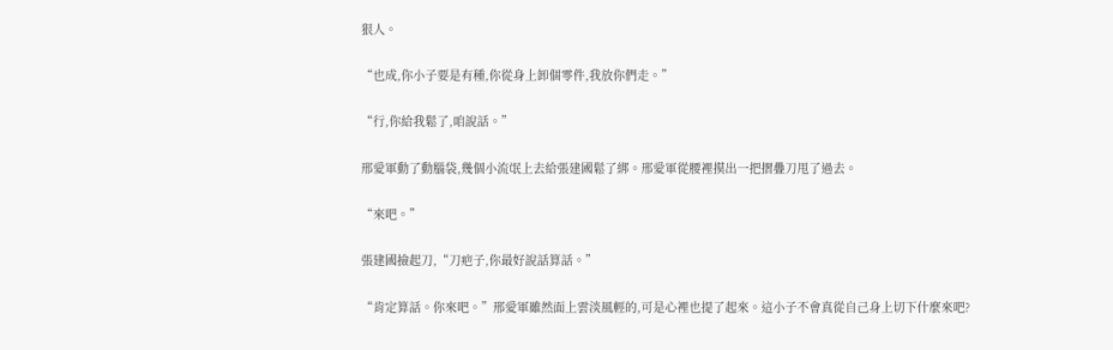狠人。

“也成,你小子要是有種,你從身上卸個零件,我放你們走。”

“行,你給我鬆了,咱說話。”

邢愛軍動了動腦袋,幾個小流氓上去給張建國鬆了綁。邢愛軍從腰裡摸出一把摺疊刀甩了過去。

“來吧。”

張建國撿起刀,“刀疤子,你最好說話算話。”

“肯定算話。你來吧。”邢愛軍雖然面上雲淡風輕的,可是心裡也提了起來。這小子不會真從自己身上切下什麼來吧?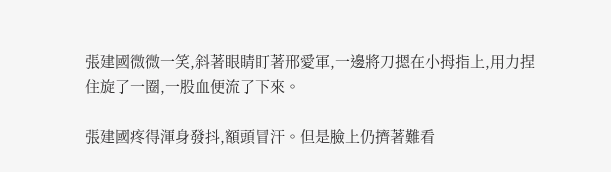張建國微微一笑,斜著眼睛盯著邢愛軍,一邊將刀摁在小拇指上,用力捏住旋了一圈,一股血便流了下來。

張建國疼得渾身發抖,額頭冒汗。但是臉上仍擠著難看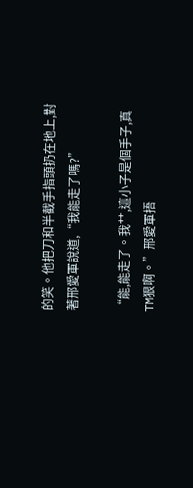的笑。他把刀和半截手指頭扔在地上,對著邢愛軍說道,“我能走了嗎?”

“能,能走了。我艹,這小子是個手子,真TM狠啊。”邢愛軍捂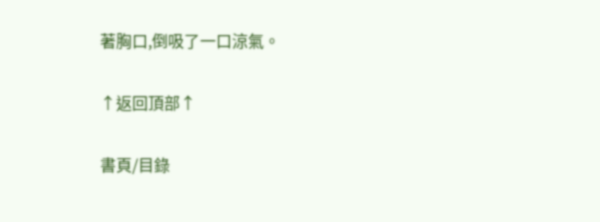著胸口,倒吸了一口涼氣。

↑返回頂部↑

書頁/目錄